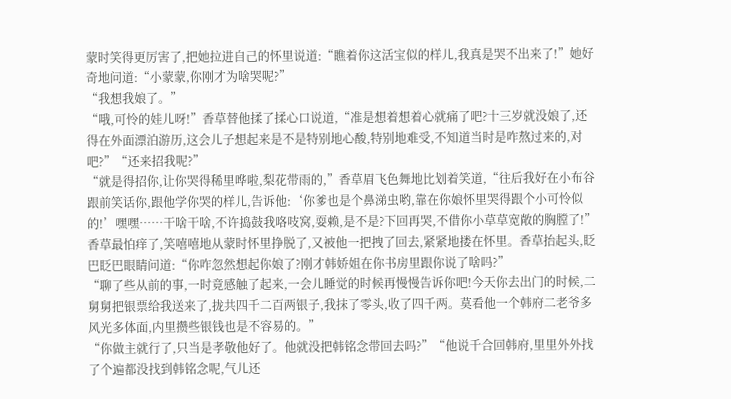蒙时笑得更厉害了,把她拉进自己的怀里说道:“瞧着你这活宝似的样儿,我真是哭不出来了!”她好奇地问道:“小蒙蒙,你刚才为啥哭呢?”
“我想我娘了。”
“哦,可怜的娃儿呀!”香草替他揉了揉心口说道,“准是想着想着心就痛了吧?十三岁就没娘了,还得在外面漂泊游历,这会儿子想起来是不是特别地心酸,特别地难受,不知道当时是咋熬过来的,对吧?”“还来招我呢?”
“就是得招你,让你哭得稀里哗啦,梨花带雨的,”香草眉飞色舞地比划着笑道,“往后我好在小布谷跟前笑话你,跟他学你哭的样儿,告诉他:‘你爹也是个鼻涕虫哟,靠在你娘怀里哭得跟个小可怜似的!’嘿嘿……干啥干啥,不许捣鼓我咯吱窝,耍赖,是不是?下回再哭,不借你小草草宽敞的胸膛了!”
香草最怕痒了,笑嘻嘻地从蒙时怀里挣脱了,又被他一把拽了回去,紧紧地搂在怀里。香草抬起头,眨巴眨巴眼睛问道:“你咋忽然想起你娘了?刚才韩娇姐在你书房里跟你说了啥吗?”
“聊了些从前的事,一时竟感触了起来,一会儿睡觉的时候再慢慢告诉你吧!今天你去出门的时候,二舅舅把银票给我送来了,拢共四千二百两银子,我抹了零头,收了四千两。莫看他一个韩府二老爷多风光多体面,内里攒些银钱也是不容易的。”
“你做主就行了,只当是孝敬他好了。他就没把韩铭念带回去吗?”“他说千合回韩府,里里外外找了个遍都没找到韩铭念呢,气儿还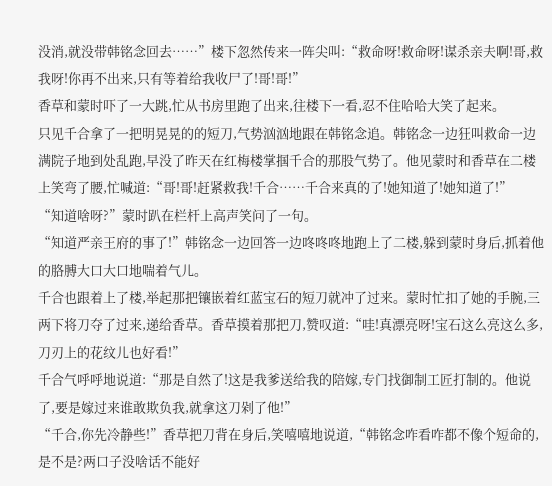没消,就没带韩铭念回去……”楼下忽然传来一阵尖叫:“救命呀!救命呀!谋杀亲夫啊!哥,救我呀!你再不出来,只有等着给我收尸了!哥!哥!”
香草和蒙时吓了一大跳,忙从书房里跑了出来,往楼下一看,忍不住哈哈大笑了起来。
只见千合拿了一把明晃晃的的短刀,气势汹汹地跟在韩铭念追。韩铭念一边狂叫救命一边满院子地到处乱跑,早没了昨天在红梅楼掌掴千合的那股气势了。他见蒙时和香草在二楼上笑弯了腰,忙喊道:“哥!哥!赶紧救我!千合……千合来真的了!她知道了!她知道了!”
“知道啥呀?”蒙时趴在栏杆上高声笑问了一句。
“知道严亲王府的事了!”韩铭念一边回答一边咚咚咚地跑上了二楼,躲到蒙时身后,抓着他的胳膊大口大口地喘着气儿。
千合也跟着上了楼,举起那把镶嵌着红蓝宝石的短刀就冲了过来。蒙时忙扣了她的手腕,三两下将刀夺了过来,递给香草。香草摸着那把刀,赞叹道:“哇!真漂亮呀!宝石这么亮这么多,刀刃上的花纹儿也好看!”
千合气呼呼地说道:“那是自然了!这是我爹送给我的陪嫁,专门找御制工匠打制的。他说了,要是嫁过来谁敢欺负我,就拿这刀剁了他!”
“千合,你先冷静些!”香草把刀背在身后,笑嘻嘻地说道,“韩铭念咋看咋都不像个短命的,是不是?两口子没啥话不能好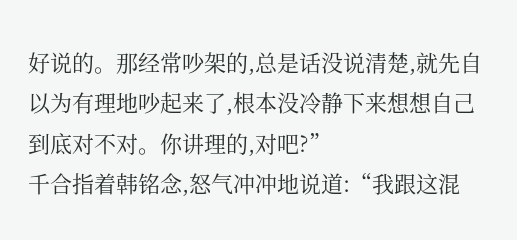好说的。那经常吵架的,总是话没说清楚,就先自以为有理地吵起来了,根本没冷静下来想想自己到底对不对。你讲理的,对吧?”
千合指着韩铭念,怒气冲冲地说道:“我跟这混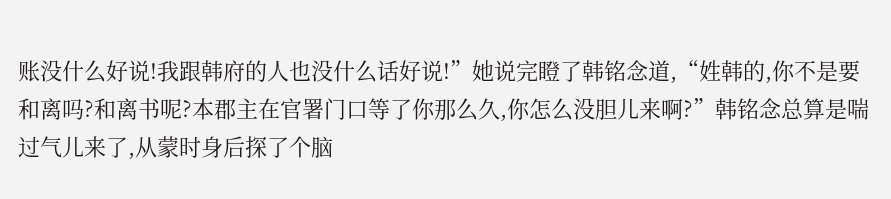账没什么好说!我跟韩府的人也没什么话好说!”她说完瞪了韩铭念道,“姓韩的,你不是要和离吗?和离书呢?本郡主在官署门口等了你那么久,你怎么没胆儿来啊?”韩铭念总算是喘过气儿来了,从蒙时身后探了个脑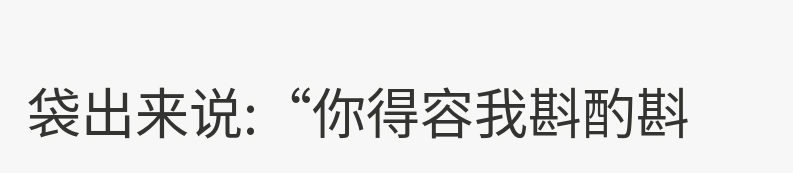袋出来说:“你得容我斟酌斟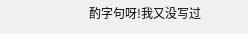酌字句呀!我又没写过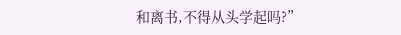和离书,不得从头学起吗?”